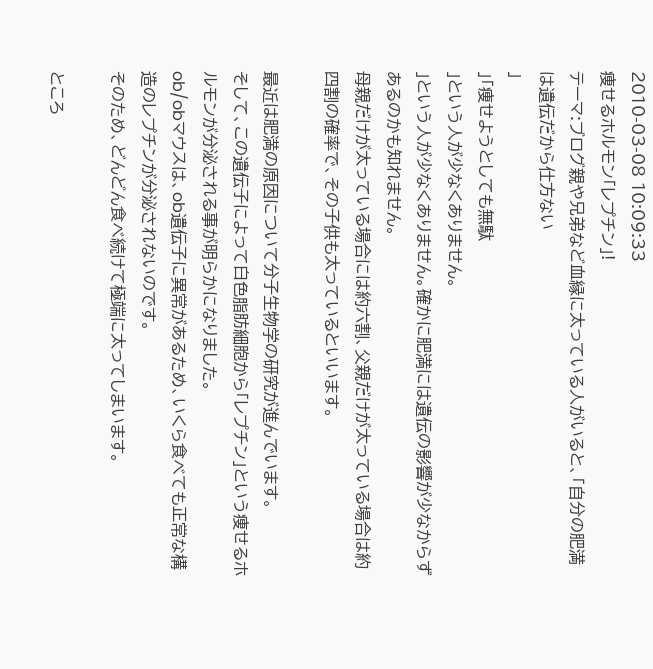2010-03-08 10:09:33
痩せるホルモン「レプチン」!
テーマ:ブログ親や兄弟など血縁に太っている人がいると、「自分の肥満は遺伝だから仕方ない
」
」「痩せようとしても無駄
」という人が少なくありません。
」という人が少なくありません。確かに肥満には遺伝の影響が少なからずあるのかも知れません。
母親だけが太っている場合には約六割、父親だけが太っている場合は約四割の確率で、その子供も太っているといいます。

最近は肥満の原因について分子生物学の研究が進んでいます。
そして、この遺伝子によって白色脂肪細胞から「レプチン」という痩せるホルモンが分泌される事が明らかになりました。
ob/obマウスは、ob遺伝子に異常があるため、いくら食べても正常な構造のレプチンが分泌されないのです。
そのため、どんどん食べ続けて極端に太ってしまいます。

ところ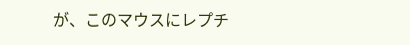が、このマウスにレプチ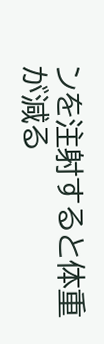ンを注射すると体重が減る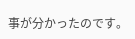事が分かったのです。